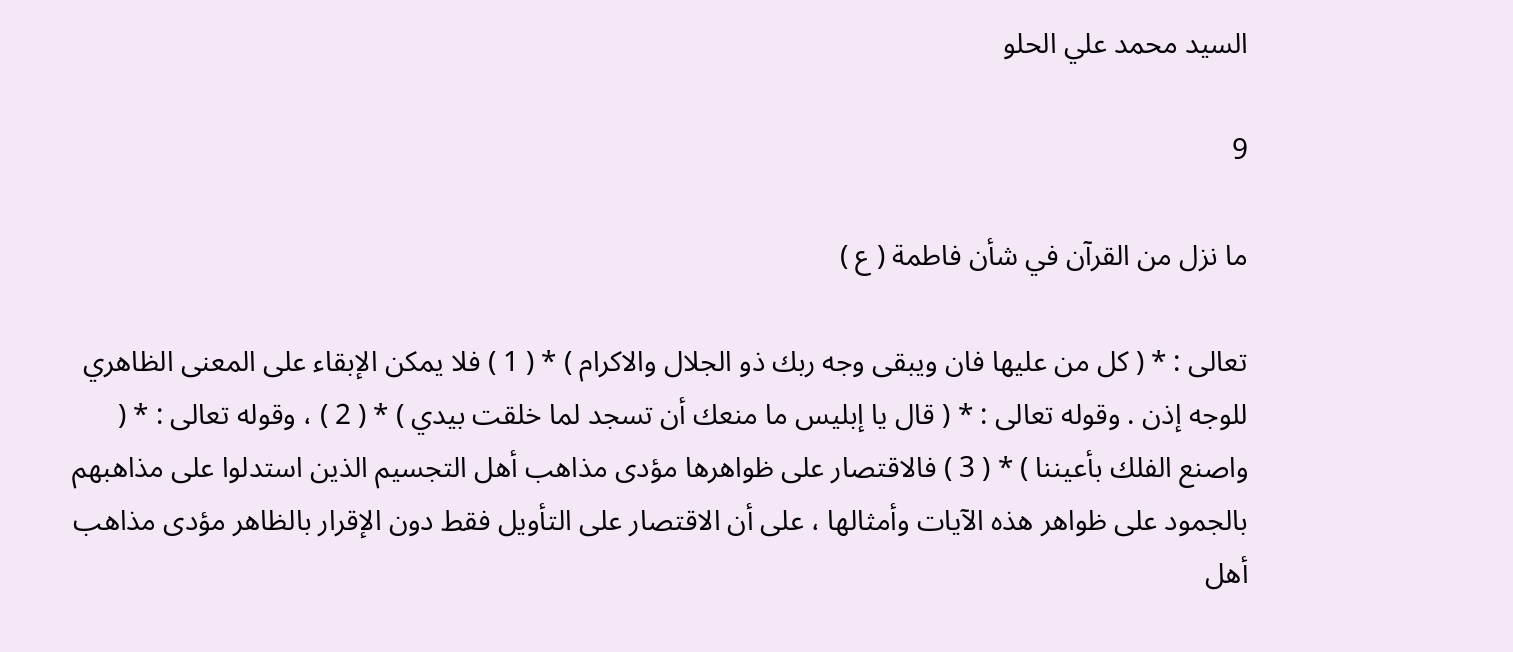السيد محمد علي الحلو

9

ما نزل من القرآن في شأن فاطمة ( ع )

تعالى : * ( كل من عليها فان ويبقى وجه ربك ذو الجلال والاكرام ) * ( 1 ) فلا يمكن الإبقاء على المعنى الظاهري للوجه إذن . وقوله تعالى : * ( قال يا إبليس ما منعك أن تسجد لما خلقت بيدي ) * ( 2 ) ، وقوله تعالى : * ( واصنع الفلك بأعيننا ) * ( 3 ) فالاقتصار على ظواهرها مؤدى مذاهب أهل التجسيم الذين استدلوا على مذاهبهم بالجمود على ظواهر هذه الآيات وأمثالها ، على أن الاقتصار على التأويل فقط دون الإقرار بالظاهر مؤدى مذاهب أهل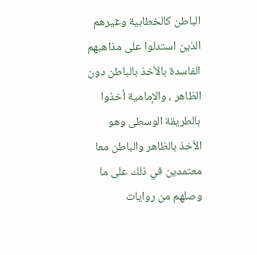الباطن كالخطابية وغيرهم الذين استدلوا على مذاهبهم الفاسدة بالأخذ بالباطن دون الظاهر ، والإمامية أخذوا بالطريقة الوسطى وهو الأخذ بالظاهر والباطن معا معتمدين في ذلك على ما وصلهم من روايات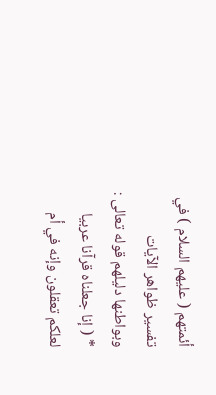أئمتهم ( عليهم السلام ) في تفسير ظواهر الآيات وبواطنها دليلهم قوله تعالى : * ( إنا جعلناه قرآنا عربيا لعلكم تعقلون وإنه في أم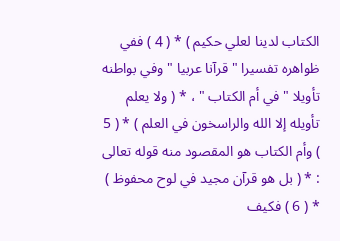الكتاب لدينا لعلي حكيم ) * ( 4 ) ففي ظواهره تفسيرا " قرآنا عربيا " وفي بواطنه تأويلا " في أم الكتاب " ، * ( ولا يعلم تأويله إلا الله والراسخون في العلم ) * ( 5 ) وأم الكتاب هو المقصود منه قوله تعالى : * ( بل هو قرآن مجيد في لوح محفوظ ) * ( 6 ) فكيف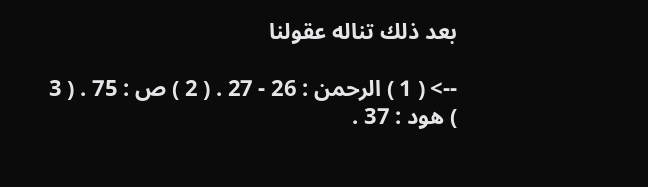بعد ذلك تناله عقولنا

--> ( 1 ) الرحمن : 26 - 27 . ( 2 ) ص : 75 . ( 3 ) هود : 37 .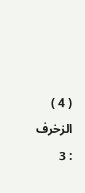( 4 ) الزخرف : 3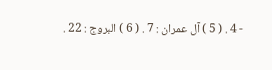- 4 . ( 5 ) آل عمران : 7 . ( 6 ) البروج : 22 .